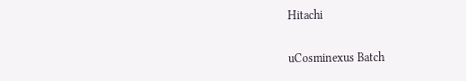Hitachi

uCosminexus Batch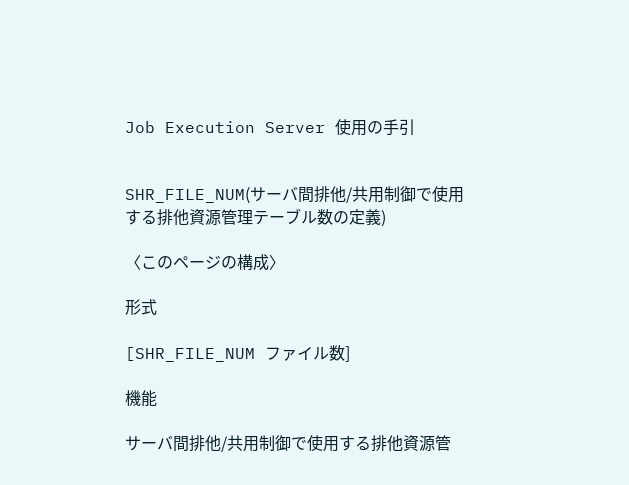Job Execution Server 使用の手引


SHR_FILE_NUM(サーバ間排他/共用制御で使用する排他資源管理テーブル数の定義)

〈このページの構成〉

形式

[SHR_FILE_NUM ファイル数]

機能

サーバ間排他/共用制御で使用する排他資源管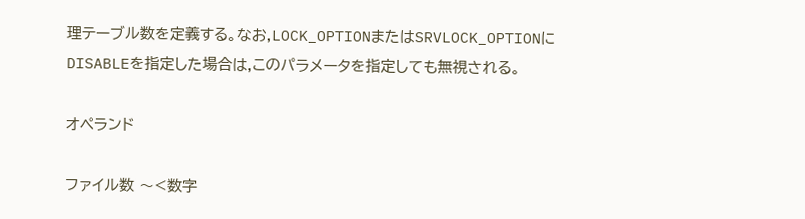理テーブル数を定義する。なお,LOCK_OPTIONまたはSRVLOCK_OPTIONにDISABLEを指定した場合は,このパラメータを指定しても無視される。

オペランド

ファイル数 〜<数字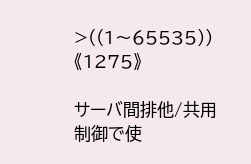>((1〜65535)) 《1275》

サーバ間排他/共用制御で使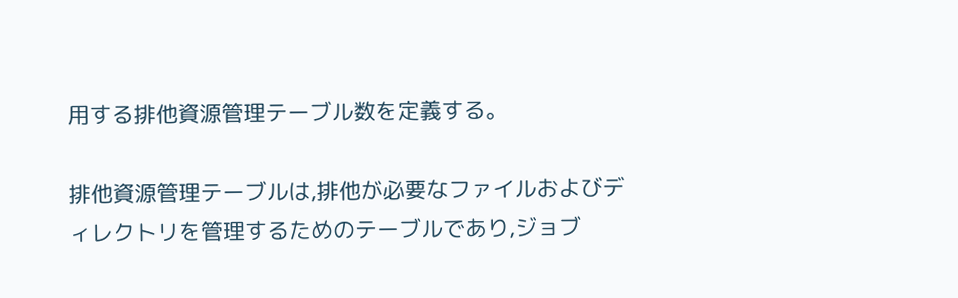用する排他資源管理テーブル数を定義する。

排他資源管理テーブルは,排他が必要なファイルおよびディレクトリを管理するためのテーブルであり,ジョブ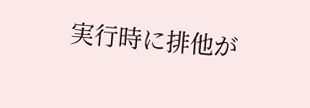実行時に排他が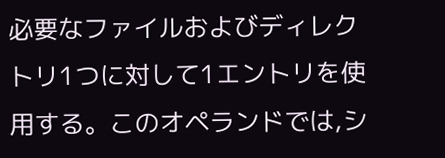必要なファイルおよびディレクトリ1つに対して1エントリを使用する。このオペランドでは,シ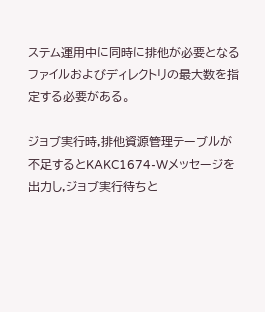ステム運用中に同時に排他が必要となるファイルおよびディレクトリの最大数を指定する必要がある。

ジョブ実行時,排他資源管理テーブルが不足するとKAKC1674-Wメッセージを出力し,ジョブ実行待ちと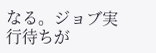なる。ジョブ実行待ちが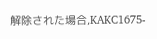解除された場合,KAKC1675-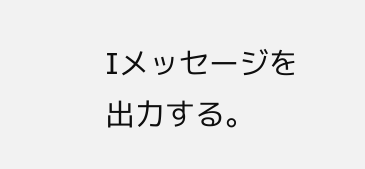Iメッセージを出力する。